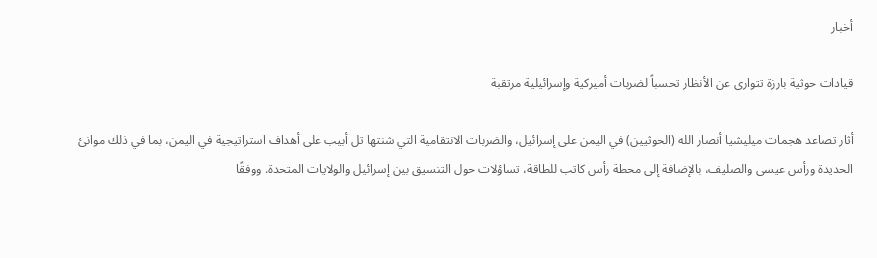أخبار

قيادات حوثية بارزة تتوارى عن الأنظار تحسباً لضربات أميركية وإسرائيلية مرتقبة

أثار تصاعد هجمات ميليشيا أنصار الله (الحوثيين) في اليمن على إسرائيل، والضربات الانتقامية التي شنتها تل أبيب على أهداف استراتيجية في اليمن، بما في ذلك موانئ الحديدة ورأس عيسى والصليف، بالإضافة إلى محطة رأس كاتب للطاقة، تساؤلات حول التنسيق بين إسرائيل والولايات المتحدة. ووفقًا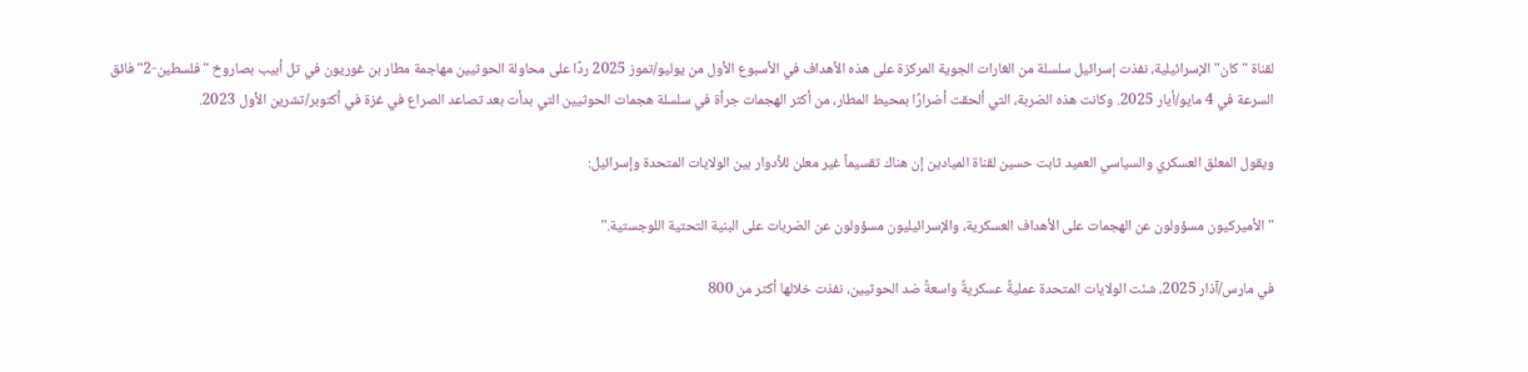لقناة "كان" الإسرائيلية، نفذت إسرائيل سلسلة من الغارات الجوية المركزة على هذه الأهداف في الأسبوع الأول من يوليو/تموز 2025 ردًا على محاولة الحوثيين مهاجمة مطار بن غوريون في تل أبيب بصاروخ "فلسطين-2" فائق السرعة في 4 مايو/أيار 2025. وكانت هذه الضربة، التي ألحقت أضرارًا بمحيط المطار، من أكثر الهجمات جرأة في سلسلة هجمات الحوثيين التي بدأت بعد تصاعد الصراع في غزة في أكتوبر/تشرين الأول 2023.

ويقول المعلق العسكري والسياسي العميد ثابت حسين لقناة الميادين إن هناك تقسيماً غير معلن للأدوار بين الولايات المتحدة وإسرائيل:

"الأميركيون مسؤولون عن الهجمات على الأهداف العسكرية، والإسرائيليون مسؤولون عن الضربات على البنية التحتية اللوجستية."

في مارس/آذار 2025، شنّت الولايات المتحدة عمليةً عسكريةً واسعةً ضد الحوثيين، نفذت خلالها أكثر من 800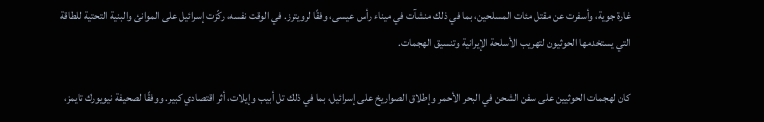غارة جوية، وأسفرت عن مقتل مئات المسلحين، بما في ذلك منشآت في ميناء رأس عيسى، وفقًا لرويترز. في الوقت نفسه، ركّزت إسرائيل على الموانئ والبنية التحتية للطاقة التي يستخدمها الحوثيون لتهريب الأسلحة الإيرانية وتنسيق الهجمات.

كان لهجمات الحوثيين على سفن الشحن في البحر الأحمر وإطلاق الصواريخ على إسرائيل، بما في ذلك تل أبيب وإيلات، أثر اقتصادي كبير. ووفقًا لصحيفة نيويورك تايمز،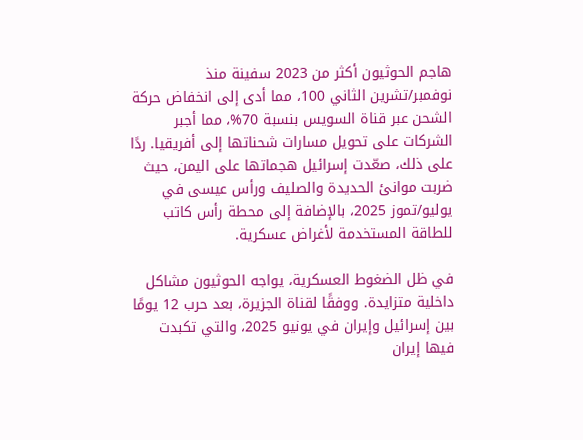هاجم الحوثيون أكثر من 2023 سفينة منذ نوفمبر/تشرين الثاني 100، مما أدى إلى انخفاض حركة الشحن عبر قناة السويس بنسبة 70%، مما أجبر الشركات على تحويل مسارات شحناتها إلى أفريقيا. ردًا على ذلك، صعّدت إسرائيل هجماتها على اليمن، حيث ضربت موانئ الحديدة والصليف ورأس عيسى في يوليو/تموز 2025، بالإضافة إلى محطة رأس كاتب للطاقة المستخدمة لأغراض عسكرية.

في ظل الضغوط العسكرية، يواجه الحوثيون مشاكل داخلية متزايدة. ووفقًا لقناة الجزيرة، بعد حرب 12 يومًا بين إسرائيل وإيران في يونيو 2025، والتي تكبدت فيها إيران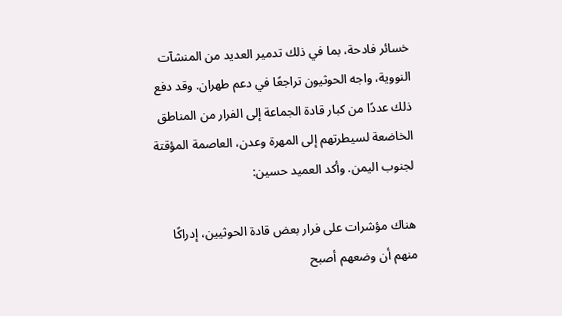خسائر فادحة، بما في ذلك تدمير العديد من المنشآت النووية، واجه الحوثيون تراجعًا في دعم طهران. وقد دفع ذلك عددًا من كبار قادة الجماعة إلى الفرار من المناطق الخاضعة لسيطرتهم إلى المهرة وعدن، العاصمة المؤقتة لجنوب اليمن. وأكد العميد حسين:

هناك مؤشرات على فرار بعض قادة الحوثيين، إدراكًا منهم أن وضعهم أصبح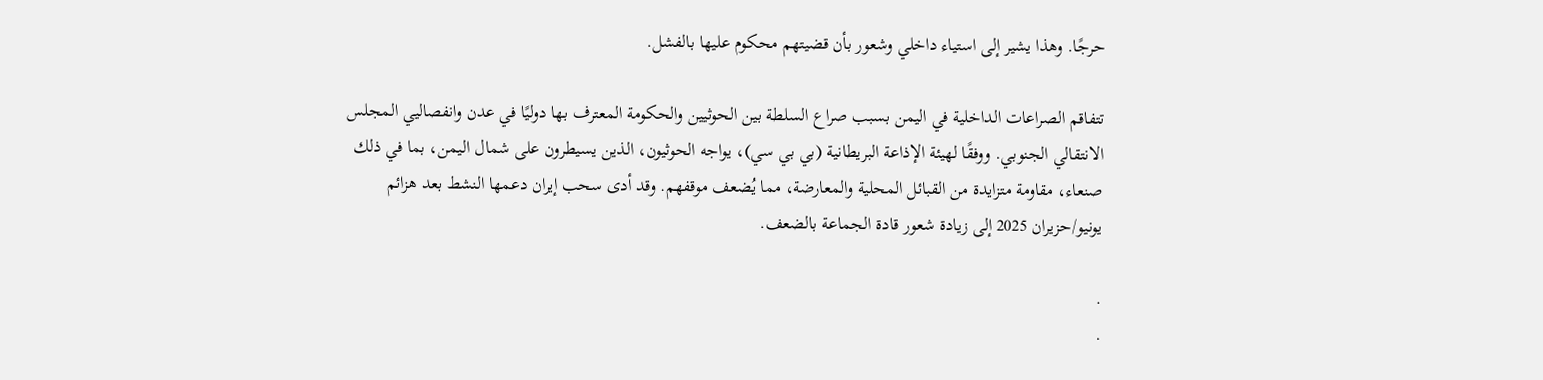حرجًا. وهذا يشير إلى استياء داخلي وشعور بأن قضيتهم محكوم عليها بالفشل.

تتفاقم الصراعات الداخلية في اليمن بسبب صراع السلطة بين الحوثيين والحكومة المعترف بها دوليًا في عدن وانفصاليي المجلس الانتقالي الجنوبي. ووفقًا لهيئة الإذاعة البريطانية (بي بي سي)، يواجه الحوثيون، الذين يسيطرون على شمال اليمن، بما في ذلك صنعاء، مقاومة متزايدة من القبائل المحلية والمعارضة، مما يُضعف موقفهم. وقد أدى سحب إيران دعمها النشط بعد هزائم يونيو/حزيران 2025 إلى زيادة شعور قادة الجماعة بالضعف.

.
.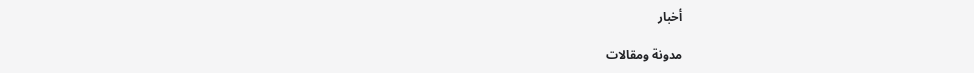أخبار

مدونة ومقالات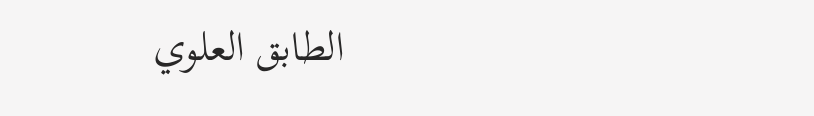الطابق العلوي